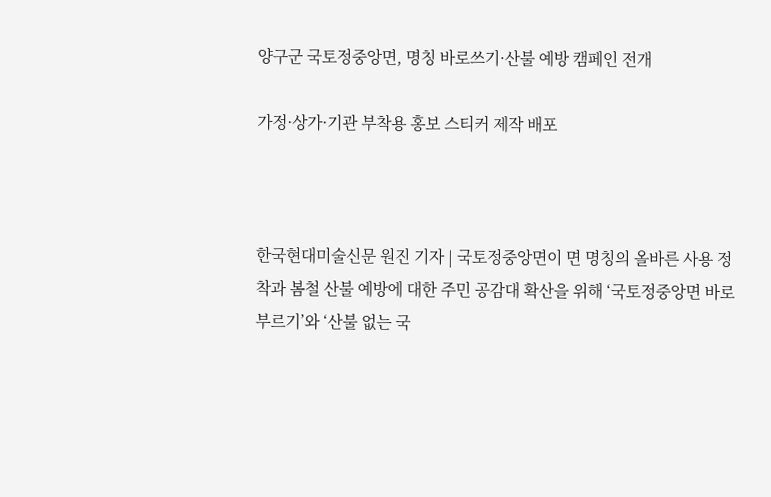양구군 국토정중앙면, 명칭 바로쓰기·산불 예방 캠페인 전개

가정·상가·기관 부착용 홍보 스티커 제작 배포



한국현대미술신문 원진 기자 | 국토정중앙면이 면 명칭의 올바른 사용 정착과 봄철 산불 예방에 대한 주민 공감대 확산을 위해 ‘국토정중앙면 바로부르기’와 ‘산불 없는 국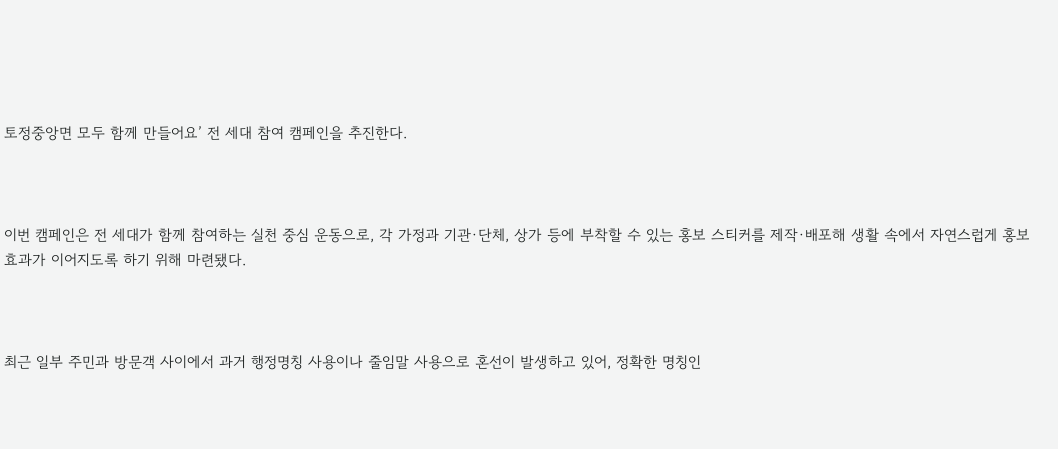토정중앙면 모두 함께 만들어요’ 전 세대 참여 캠페인을 추진한다.



이번 캠페인은 전 세대가 함께 참여하는 실천 중심 운동으로, 각 가정과 기관·단체, 상가 등에 부착할 수 있는 홍보 스티커를 제작·배포해 생활 속에서 자연스럽게 홍보 효과가 이어지도록 하기 위해 마련됐다.



최근 일부 주민과 방문객 사이에서 과거 행정명칭 사용이나 줄임말 사용으로 혼선이 발생하고 있어, 정확한 명칭인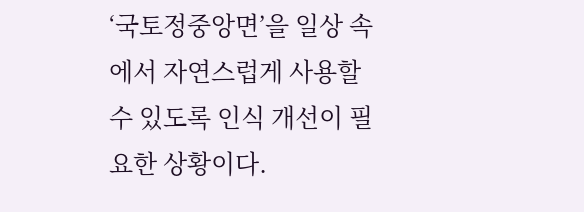‘국토정중앙면’을 일상 속에서 자연스럽게 사용할 수 있도록 인식 개선이 필요한 상황이다.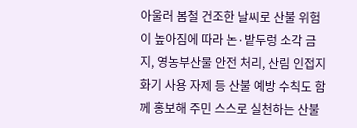아울러 봄철 건조한 날씨로 산불 위험이 높아짐에 따라 논·밭두렁 소각 금지, 영농부산물 안전 처리, 산림 인접지 화기 사용 자제 등 산불 예방 수칙도 함께 홍보해 주민 스스로 실천하는 산불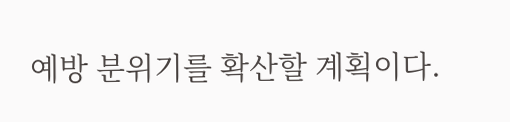예방 분위기를 확산할 계획이다.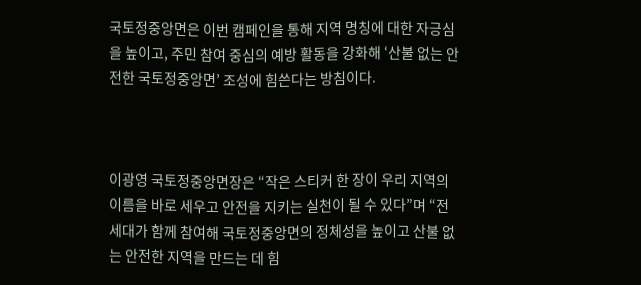국토정중앙면은 이번 캠페인을 통해 지역 명칭에 대한 자긍심을 높이고, 주민 참여 중심의 예방 활동을 강화해 ‘산불 없는 안전한 국토정중앙면’ 조성에 힘쓴다는 방침이다.



이광영 국토정중앙면장은 “작은 스티커 한 장이 우리 지역의 이름을 바로 세우고 안전을 지키는 실천이 될 수 있다”며 “전 세대가 함께 참여해 국토정중앙면의 정체성을 높이고 산불 없는 안전한 지역을 만드는 데 힘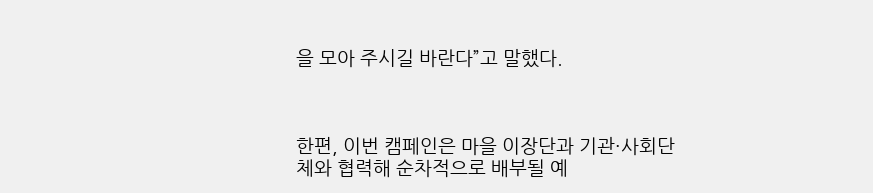을 모아 주시길 바란다”고 말했다.



한편, 이번 캠페인은 마을 이장단과 기관·사회단체와 협력해 순차적으로 배부될 예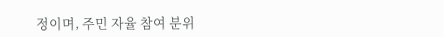정이며, 주민 자율 참여 분위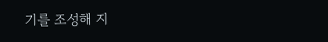기를 조성해 지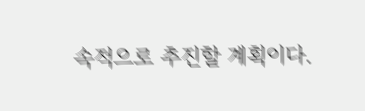속적으로 추진할 계획이다.